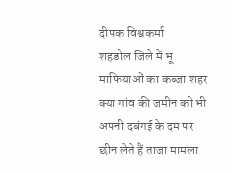दीपक विश्वकर्मा
शहडोल जिले में भू माफियाओं का कब्जा शहर क्या गांव की जमीन को भी अपनी दबंगई के दम पर छीन लेते हैं ताजा मामला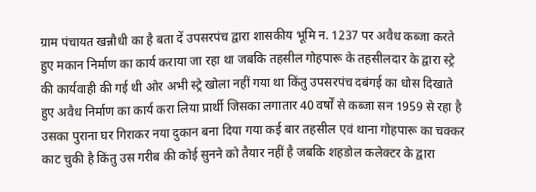ग्राम पंचायत खन्नौधी का है बता दें उपसरपंच द्वारा शासकीय भूमि न. 1237 पर अवैध कब्जा करते हुए मकान निर्माण का कार्य कराया जा रहा था जबकि तहसील गोहपारू के तहसीलदार के द्वारा स्ट्रे की कार्यवाही की गई थी ओर अभी स्ट्रे खोला नहीं गया था किंतु उपसरपंच दबंगई का धोस दिखाते हुए अवैध निर्माण का कार्य करा लिया प्रार्थी जिसका लगातार 40 वर्षों से कब्जा सन 1959 से रहा है उसका पुराना घर गिराकर नया दुकान बना दिया गया कई बार तहसील एवं थाना गोहपारू का चक्कर काट चुकी है किंतु उस गरीब की कोई सुनने को तैयार नहीं है जबकि शहडोल कलेक्टर के द्वारा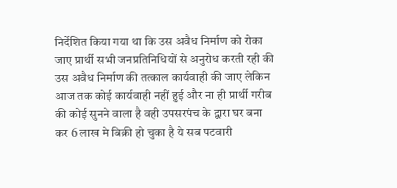निर्देशित किया गया था कि उस अवैध निर्माण को रोका जाए प्रार्थी सभी जनप्रतिनिधियों से अनुरोध करती रही की उस अवैध निर्माण की तत्काल कार्यवाही की जाए लेकिन आज तक कोई कार्यवाही नहीं हुई और ना ही प्रार्थी गरीब की कोई सुनने वाला है वही उपसरपंच के द्वारा घर बना कर 6 लाख मे बिक्री हो चुका है ये सब पटवारी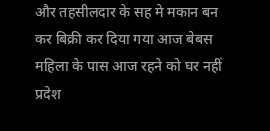और तहसीलदार के सह मे मकान बन कर बिक्री कर दिया गया आज बेबस महिला के पास आज रहने को घर नहीं प्रदेश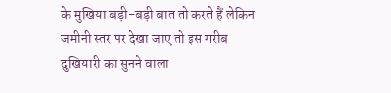के मुखिया बड़ी-बड़ी बात तो करते हैं लेकिन जमीनी स्तर पर देखा जाए तो इस गरीब दुखियारी का सुनने वाला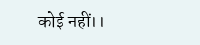कोई नहीं।।